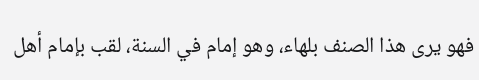فهو يرى هذا الصنف بلهاء، وهو إمام في السنة، لقب بإمام أهل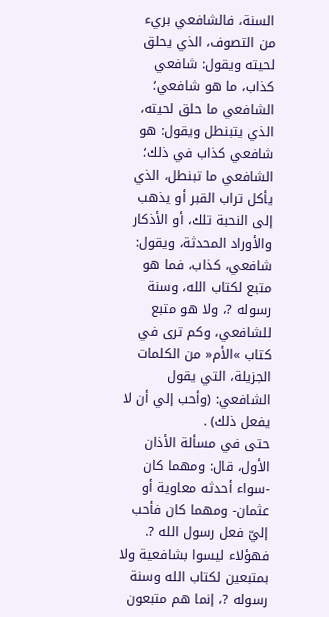السنة، فالشافعي بريء من التصوف، الذي يحلق لحيته ويقول: شافعي كذاب، ما هو شافعي؛ الشافعي ما حلق لحيته، الذي يتبنطل ويقول: هو شافعي كذاب في ذلك؛ الشافعي ما تبنطل، الذي يأكل تراب القبر أو يذهب إلى النحبة تلك، أو الأذكار والأوراد المحدثة، ويقول: شافعي، كذاب، فما هو متبع لكتاب الله، وسنة رسوله ?، ولا هو متبع للشافعي، وكم ترى في كتاب »الأم« من الكلمات الجزيلة، التي يقول الشافعي: (وأحب إلي أن لا يفعل ذلك) .
حتى في مسألة الأذان الأول، قال: ومهما كان -سواء أحدثه معاوية أو عثمان- ومهما كان فأحب إليّ فعل رسول الله ?.
فهؤلاء ليسوا بشافعية ولا بمتبعين لكتاب الله وسنة رسوله ?، إنما هم متبعون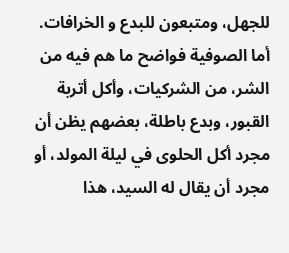للجهل، ومتبعون للبدع و الخرافات.
أما الصوفية فواضح ما هم فيه من الشر، من الشركيات، وأكل أتربة القبور، وبدع باطلة، بعضهم يظن أن مجرد أكل الحلوى في ليلة المولد، أو مجرد أن يقال له السيد، هذا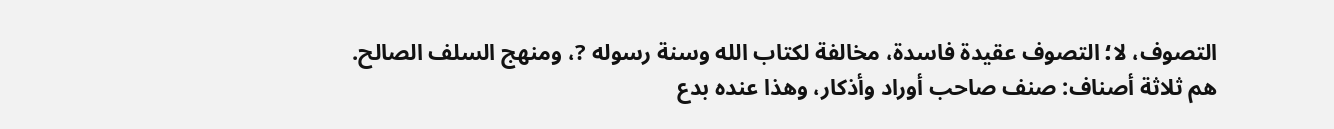التصوف، لا؛ التصوف عقيدة فاسدة، مخالفة لكتاب الله وسنة رسوله ?، ومنهج السلف الصالح.
هم ثلاثة أصناف: صنف صاحب أوراد وأذكار، وهذا عنده بدع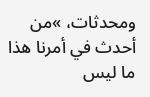ومحدثات، »من أحدث في أمرنا هذا ما ليس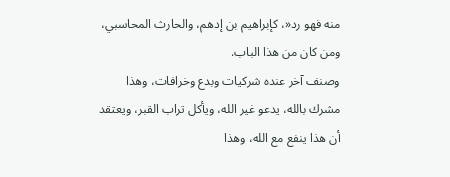منه فهو رد«، كإبراهيم بن إدهم، والحارث المحاسبي، ومن كان من هذا الباب.
وصنف آخر عنده شركيات وبدع وخرافات، وهذا مشرك بالله، يدعو غير الله، ويأكل تراب القبر، ويعتقد أن هذا ينفع مع الله، وهذا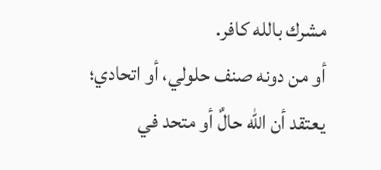مشرك بالله كافر.
أو من دونه صنف حلولي، أو اتحادي؛ يعتقد أن الله حالٌ أو متحد في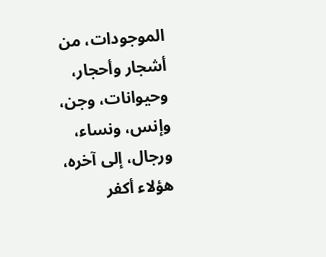الموجودات، من أشجار وأحجار، وحيوانات، وجن، وإنس، ونساء، ورجال، إلى آخره، هؤلاء أكفر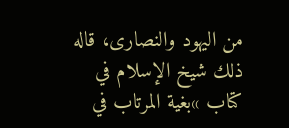من اليهود والنصارى، قاله ذلك شيخ الإسلام في كتاب »بغية المرتاب في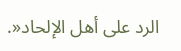الرد على أهل الإلحاد«.